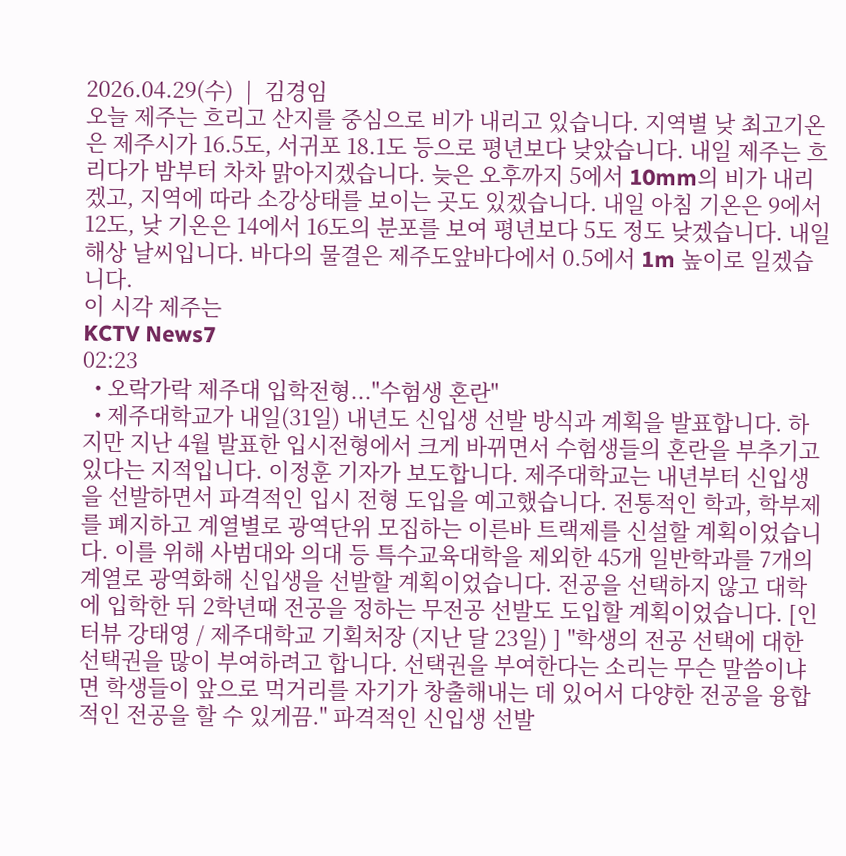2026.04.29(수)  |  김경임
오늘 제주는 흐리고 산지를 중심으로 비가 내리고 있습니다. 지역별 낮 최고기온은 제주시가 16.5도, 서귀포 18.1도 등으로 평년보다 낮았습니다. 내일 제주는 흐리다가 밤부터 차차 맑아지겠습니다. 늦은 오후까지 5에서 10mm의 비가 내리겠고, 지역에 따라 소강상태를 보이는 곳도 있겠습니다. 내일 아침 기온은 9에서 12도, 낮 기온은 14에서 16도의 분포를 보여 평년보다 5도 정도 낮겠습니다. 내일 해상 날씨입니다. 바다의 물결은 제주도앞바다에서 0.5에서 1m 높이로 일겠습니다.
이 시각 제주는
KCTV News7
02:23
  • 오락가락 제주대 입학전형..."수험생 혼란"
  • 제주대학교가 내일(31일) 내년도 신입생 선발 방식과 계획을 발표합니다. 하지만 지난 4월 발표한 입시전형에서 크게 바뀌면서 수험생들의 혼란을 부추기고 있다는 지적입니다. 이정훈 기자가 보도합니다. 제주대학교는 내년부터 신입생을 선발하면서 파격적인 입시 전형 도입을 예고했습니다. 전통적인 학과, 학부제를 폐지하고 계열별로 광역단위 모집하는 이른바 트랙제를 신설할 계획이었습니다. 이를 위해 사범대와 의대 등 특수교육대학을 제외한 45개 일반학과를 7개의 계열로 광역화해 신입생을 선발할 계획이었습니다. 전공을 선택하지 않고 대학에 입학한 뒤 2학년때 전공을 정하는 무전공 선발도 도입할 계획이었습니다. [인터뷰 강태영 / 제주대학교 기획처장 (지난 달 23일) ] "학생의 전공 선택에 대한 선택권을 많이 부여하려고 합니다. 선택권을 부여한다는 소리는 무슨 말씀이냐면 학생들이 앞으로 먹거리를 자기가 창출해내는 데 있어서 다양한 전공을 융합적인 전공을 할 수 있게끔." 파격적인 신입생 선발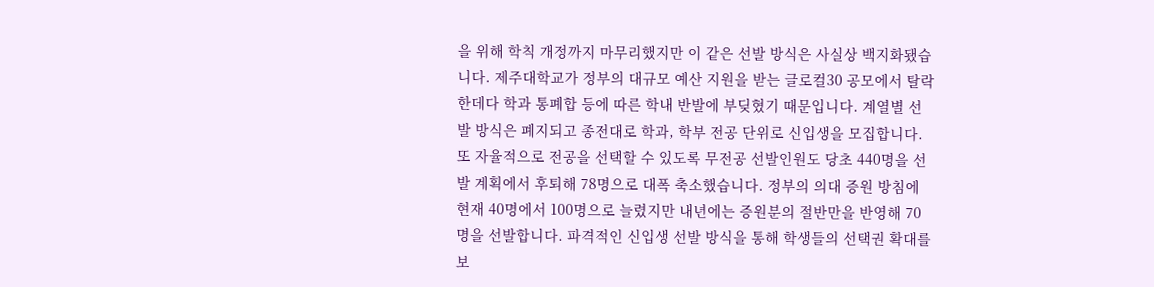을 위해 학칙 개정까지 마무리했지만 이 같은 선발 방식은 사실상 백지화됐습니다. 제주대학교가 정부의 대규모 예산 지원을 받는 글로컬30 공모에서 탈락한데다 학과 통폐합 등에 따른 학내 반발에 부딪혔기 때문입니다. 계열별 선발 방식은 폐지되고 종전대로 학과, 학부 전공 단위로 신입생을 모집합니다. 또 자율적으로 전공을 선택할 수 있도록 무전공 선발인원도 당초 440명을 선발 계획에서 후퇴해 78명으로 대폭 축소했습니다. 정부의 의대 증원 방침에 현재 40명에서 100명으로 늘렸지만 내년에는 증원분의 절반만을 반영해 70명을 선발합니다. 파격적인 신입생 선발 방식을 통해 학생들의 선택권 확대를 보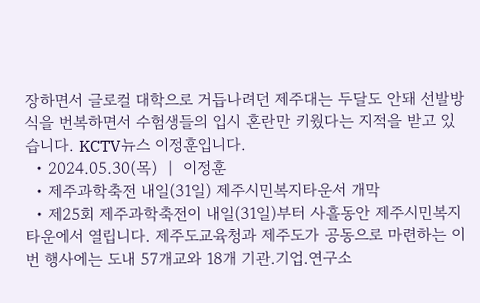장하면서 글로컬 대학으로 거듭나려던 제주대는 두달도 안돼 선발방식을 번복하면서 수험생들의 입시 혼란만 키웠다는 지적을 받고 있습니다. KCTV뉴스 이정훈입니다.
  • 2024.05.30(목)  |  이정훈
  • 제주과학축전 내일(31일) 제주시민복지타운서 개막
  • 제25회 제주과학축전이 내일(31일)부터 사흘동안 제주시민복지타운에서 열립니다. 제주도교육청과 제주도가 공동으로 마련하는 이번 행사에는 도내 57개교와 18개 기관.기업.연구소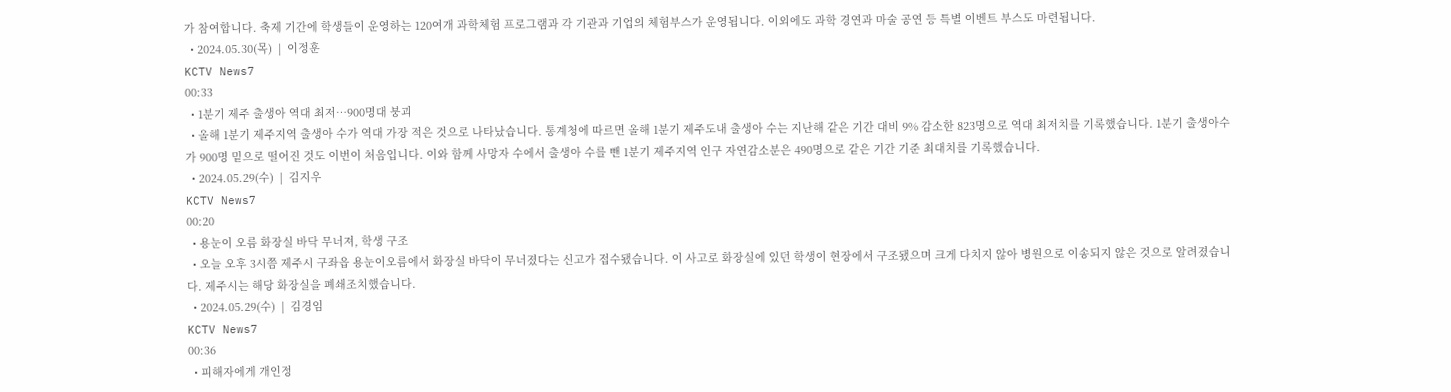가 참여합니다. 축제 기간에 학생들이 운영하는 120여개 과학체험 프로그램과 각 기관과 기업의 체험부스가 운영됩니다. 이외에도 과학 경연과 마술 공연 등 특별 이벤트 부스도 마련됩니다.
  • 2024.05.30(목)  |  이정훈
KCTV News7
00:33
  • 1분기 제주 출생아 역대 최저…900명대 붕괴
  • 올해 1분기 제주지역 출생아 수가 역대 가장 적은 것으로 나타났습니다. 통계청에 따르면 올해 1분기 제주도내 출생아 수는 지난해 같은 기간 대비 9% 감소한 823명으로 역대 최저치를 기록했습니다. 1분기 출생아수가 900명 밑으로 떨어진 것도 이번이 처음입니다. 이와 함께 사망자 수에서 출생아 수를 뺀 1분기 제주지역 인구 자연감소분은 490명으로 같은 기간 기준 최대치를 기록했습니다.
  • 2024.05.29(수)  |  김지우
KCTV News7
00:20
  • 용눈이 오름 화장실 바닥 무너져, 학생 구조
  • 오늘 오후 3시쯤 제주시 구좌읍 용눈이오름에서 화장실 바닥이 무너졌다는 신고가 접수됐습니다. 이 사고로 화장실에 있던 학생이 현장에서 구조됐으며 크게 다치지 않아 병원으로 이송되지 않은 것으로 알려졌습니다. 제주시는 해당 화장실을 폐쇄조치했습니다.
  • 2024.05.29(수)  |  김경임
KCTV News7
00:36
  • 피해자에게 개인정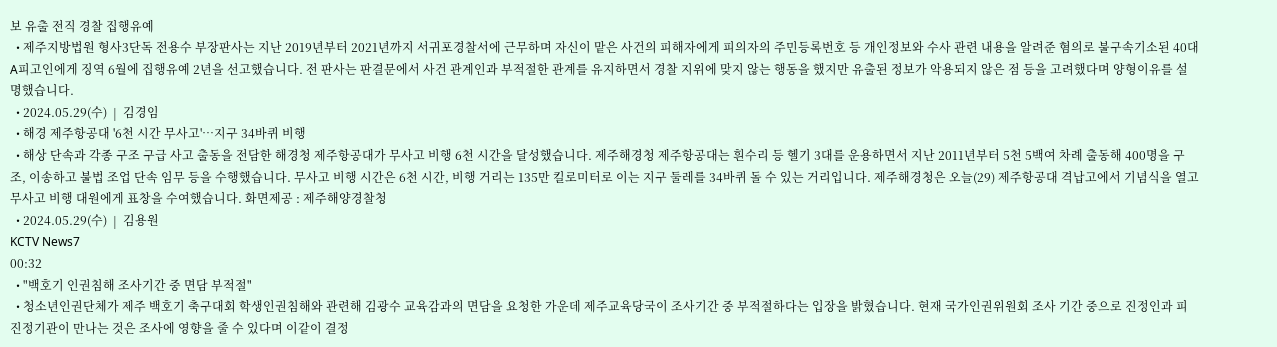보 유출 전직 경찰 집행유예
  • 제주지방법원 형사3단독 전용수 부장판사는 지난 2019년부터 2021년까지 서귀포경찰서에 근무하며 자신이 맡은 사건의 피해자에게 피의자의 주민등록번호 등 개인정보와 수사 관련 내용을 알려준 혐의로 불구속기소된 40대 A피고인에게 징역 6월에 집행유예 2년을 선고했습니다. 전 판사는 판결문에서 사건 관계인과 부적절한 관계를 유지하면서 경찰 지위에 맞지 않는 행동을 했지만 유출된 정보가 악용되지 않은 점 등을 고려했다며 양형이유를 설명했습니다.
  • 2024.05.29(수)  |  김경임
  • 해경 제주항공대 '6천 시간 무사고'…지구 34바퀴 비행
  • 해상 단속과 각종 구조 구급 사고 출동을 전담한 해경청 제주항공대가 무사고 비행 6천 시간을 달성했습니다. 제주해경청 제주항공대는 흰수리 등 헬기 3대를 운용하면서 지난 2011년부터 5천 5백여 차례 출동해 400명을 구조, 이송하고 불법 조업 단속 임무 등을 수행했습니다. 무사고 비행 시간은 6천 시간, 비행 거리는 135만 킬로미터로 이는 지구 둘레를 34바퀴 돌 수 있는 거리입니다. 제주해경청은 오늘(29) 제주항공대 격납고에서 기념식을 열고 무사고 비행 대원에게 표창을 수여했습니다. 화면제공 : 제주해양경찰청
  • 2024.05.29(수)  |  김용원
KCTV News7
00:32
  • "백호기 인권침해 조사기간 중 면담 부적절"
  • 청소년인권단체가 제주 백호기 축구대회 학생인권침해와 관련해 김광수 교육감과의 면담을 요청한 가운데 제주교육당국이 조사기간 중 부적절하다는 입장을 밝혔습니다. 현재 국가인권위원회 조사 기간 중으로 진정인과 피진정기관이 만나는 것은 조사에 영향을 줄 수 있다며 이같이 결정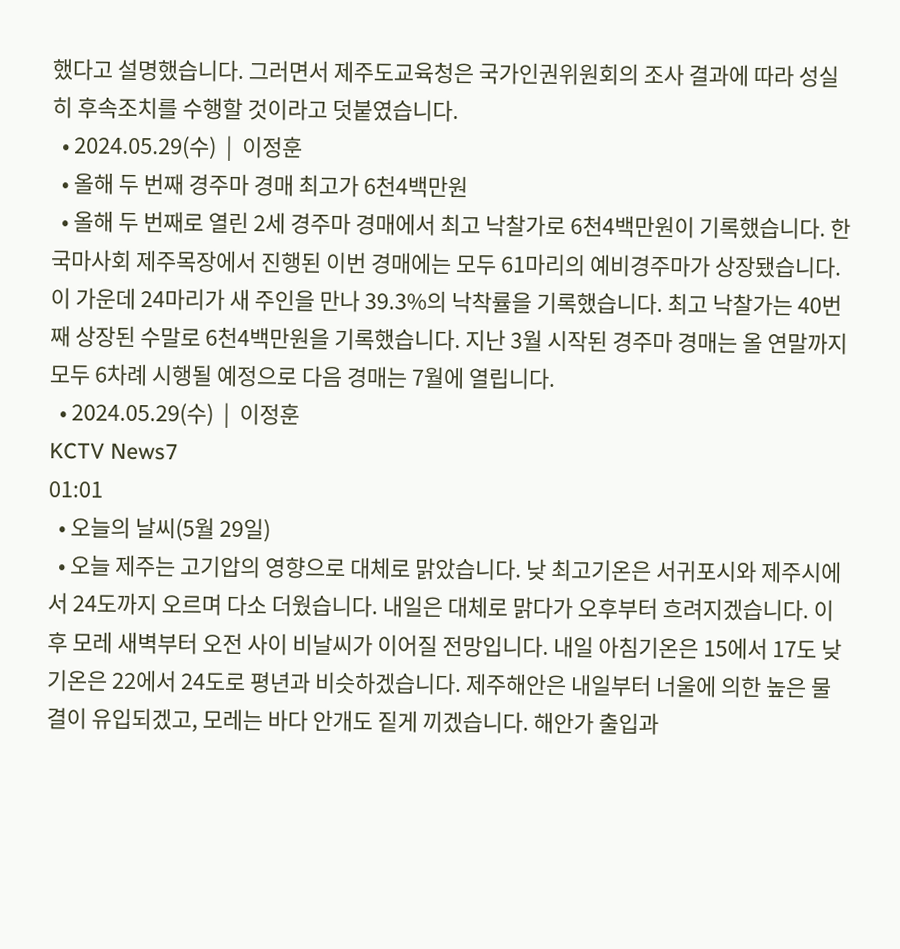했다고 설명했습니다. 그러면서 제주도교육청은 국가인권위원회의 조사 결과에 따라 성실히 후속조치를 수행할 것이라고 덧붙였습니다.
  • 2024.05.29(수)  |  이정훈
  • 올해 두 번째 경주마 경매 최고가 6천4백만원
  • 올해 두 번째로 열린 2세 경주마 경매에서 최고 낙찰가로 6천4백만원이 기록했습니다. 한국마사회 제주목장에서 진행된 이번 경매에는 모두 61마리의 예비경주마가 상장됐습니다. 이 가운데 24마리가 새 주인을 만나 39.3%의 낙착률을 기록했습니다. 최고 낙찰가는 40번째 상장된 수말로 6천4백만원을 기록했습니다. 지난 3월 시작된 경주마 경매는 올 연말까지 모두 6차례 시행될 예정으로 다음 경매는 7월에 열립니다.
  • 2024.05.29(수)  |  이정훈
KCTV News7
01:01
  • 오늘의 날씨(5월 29일)
  • 오늘 제주는 고기압의 영향으로 대체로 맑았습니다. 낮 최고기온은 서귀포시와 제주시에서 24도까지 오르며 다소 더웠습니다. 내일은 대체로 맑다가 오후부터 흐려지겠습니다. 이후 모레 새벽부터 오전 사이 비날씨가 이어질 전망입니다. 내일 아침기온은 15에서 17도 낮기온은 22에서 24도로 평년과 비슷하겠습니다. 제주해안은 내일부터 너울에 의한 높은 물결이 유입되겠고, 모레는 바다 안개도 짙게 끼겠습니다. 해안가 출입과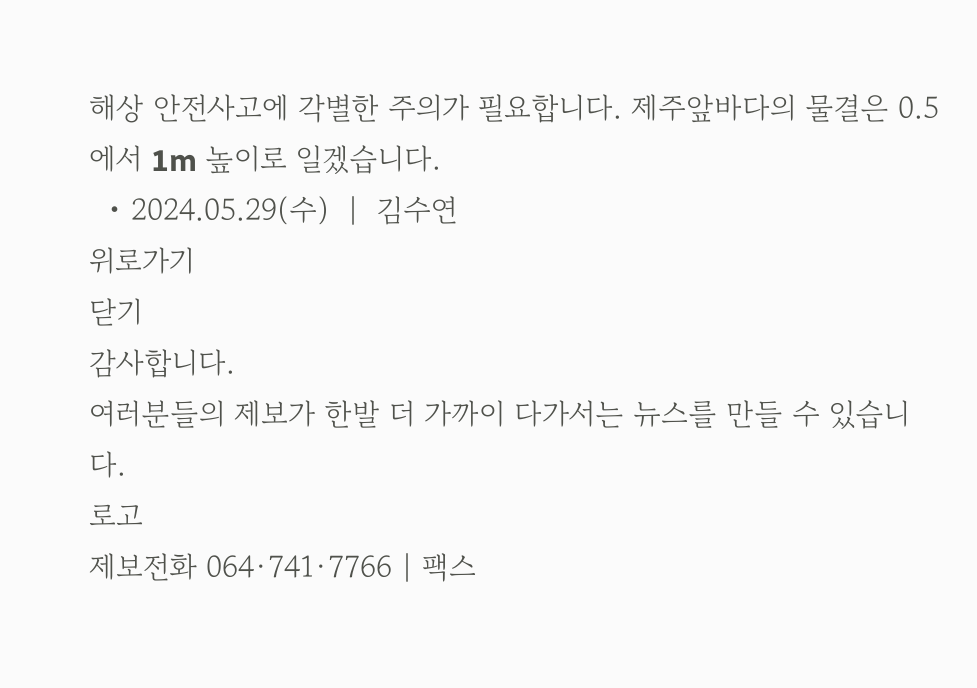해상 안전사고에 각별한 주의가 필요합니다. 제주앞바다의 물결은 0.5에서 1m 높이로 일겠습니다.
  • 2024.05.29(수)  |  김수연
위로가기
닫기
감사합니다.
여러분들의 제보가 한발 더 가까이 다가서는 뉴스를 만들 수 있습니다.
로고
제보전화 064·741·7766 | 팩스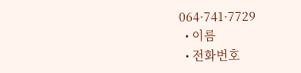064·741·7729
  • 이름
  • 전화번호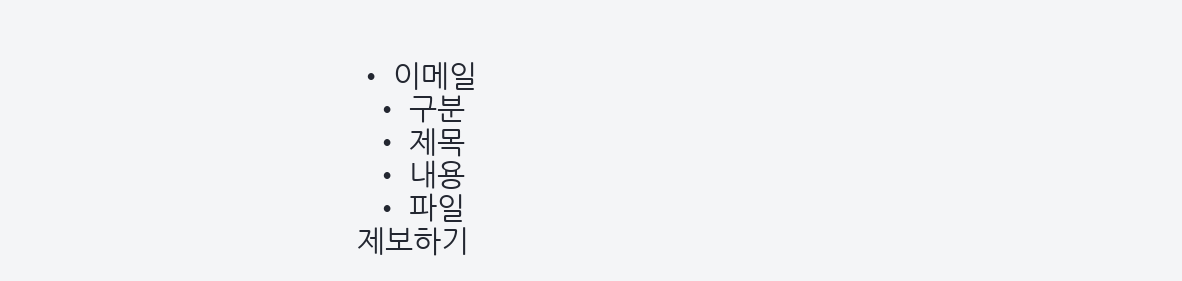• 이메일
  • 구분
  • 제목
  • 내용
  • 파일
제보하기